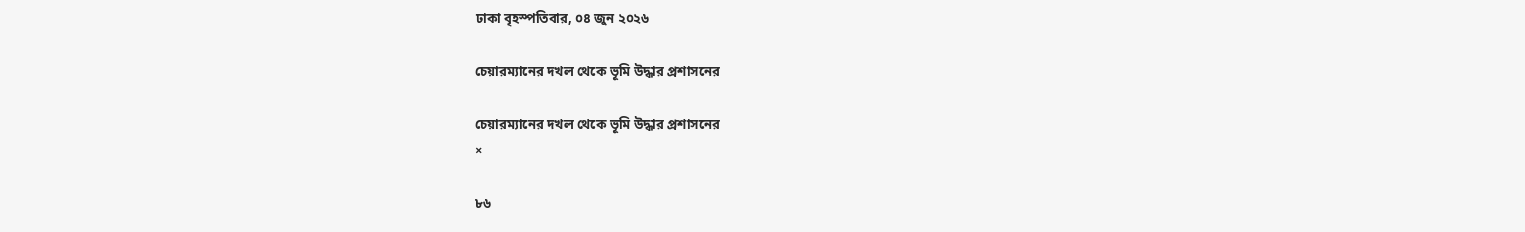ঢাকা বৃহস্পতিবার, ০৪ জুন ২০২৬

চেয়ারম্যানের দখল থেকে ভূমি উদ্ধার প্রশাসনের

চেয়ারম্যানের দখল থেকে ভূমি উদ্ধার প্রশাসনের
×

৮৬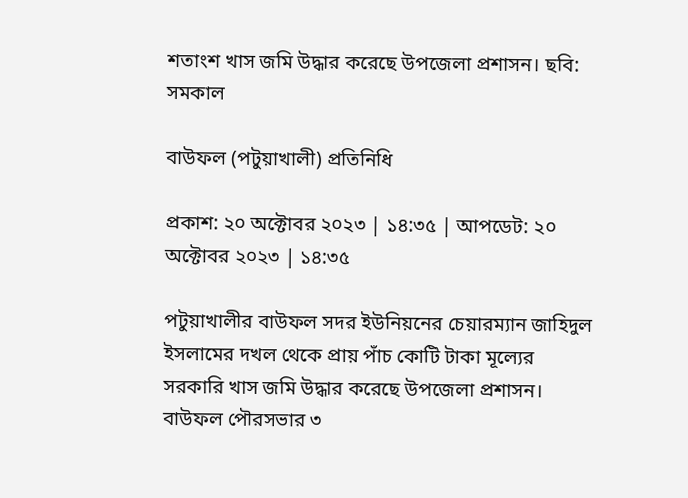শতাংশ খাস জমি উদ্ধার করেছে উপজেলা প্রশাসন। ছবি: সমকাল

বাউফল (পটুয়াখালী) প্রতিনিধি

প্রকাশ: ২০ অক্টোবর ২০২৩ | ১৪:৩৫ | আপডেট: ২০ অক্টোবর ২০২৩ | ১৪:৩৫

পটুয়াখালীর বাউফল সদর ইউনিয়নের চেয়ারম্যান জাহিদুল ইসলামের দখল থেকে প্রায় পাঁচ কোটি টাকা মূল্যের সরকারি খাস জমি উদ্ধার করেছে উপজেলা প্রশাসন। বাউফল পৌরসভার ৩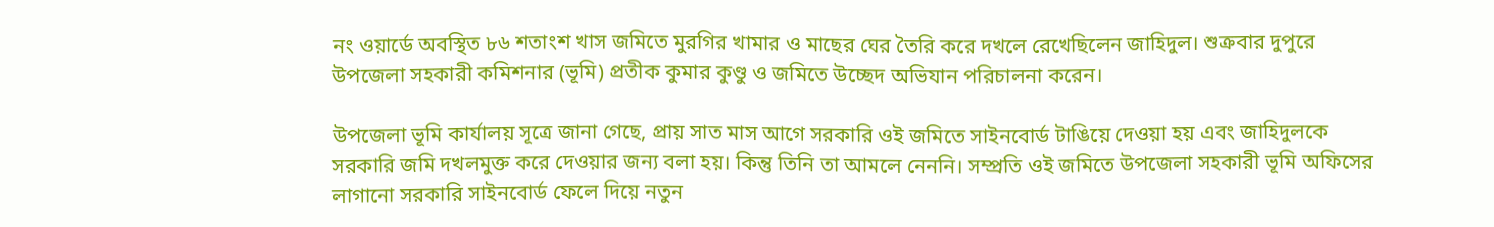নং ওয়ার্ডে অবস্থিত ৮৬ শতাংশ খাস জমিতে মুরগির খামার ও মাছের ঘের তৈরি করে দখলে রেখেছিলেন জাহিদুল। শুক্রবার দুপুরে উপজেলা সহকারী কমিশনার (ভূমি) প্রতীক কুমার কুণ্ডু ও জমিতে উচ্ছেদ অভিযান পরিচালনা করেন।

উপজেলা ভূমি কার্যালয় সূত্রে জানা গেছে, প্রায় সাত মাস আগে সরকারি ওই জমিতে সাইনবোর্ড টাঙিয়ে দেওয়া হয় এবং জাহিদুলকে সরকারি জমি দখলমুক্ত করে দেওয়ার জন্য বলা হয়। কিন্তু তিনি তা আমলে নেননি। সম্প্রতি ওই জমিতে উপজেলা সহকারী ভূমি অফিসের  লাগানো সরকারি সাইনবোর্ড ফেলে দিয়ে নতুন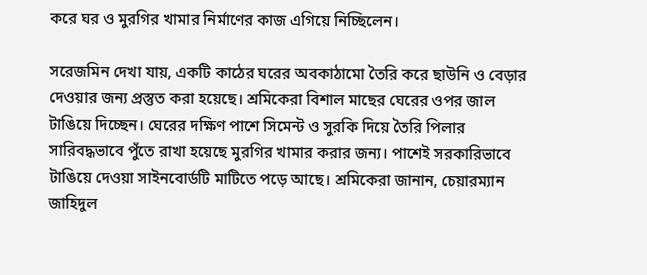করে ঘর ও মুরগির খামার নির্মাণের কাজ এগিয়ে নিচ্ছিলেন।

সরেজমিন দেখা যায়, একটি কাঠের ঘরের অবকাঠামো তৈরি করে ছাউনি ও বেড়ার দেওয়ার জন্য প্রস্তুত করা হয়েছে। শ্রমিকেরা বিশাল মাছের ঘেরের ওপর জাল টাঙিয়ে দিচ্ছেন। ঘেরের দক্ষিণ পাশে সিমেন্ট ও সুরকি দিয়ে তৈরি পিলার সারিবদ্ধভাবে পুঁতে রাখা হয়েছে মুরগির খামার করার জন্য। পাশেই সরকারিভাবে টাঙিয়ে দেওয়া সাইনবোর্ডটি মাটিতে পড়ে আছে। শ্রমিকেরা জানান, চেয়ারম্যান জাহিদুল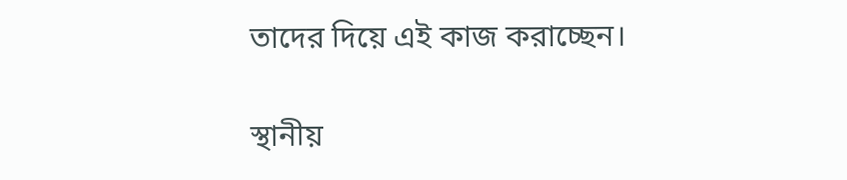তাদের দিয়ে এই কাজ করাচ্ছেন।

স্থানীয়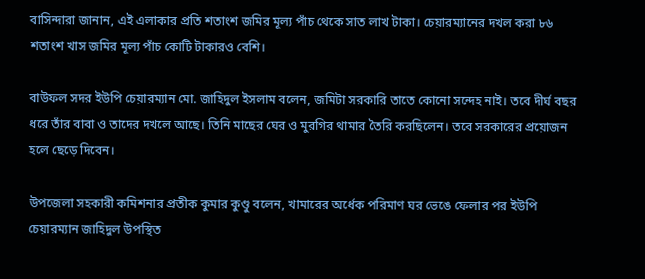বাসিন্দারা জানান, এই এলাকার প্রতি শতাংশ জমির মূল্য পাঁচ থেকে সাত লাখ টাকা। চেয়ারম্যানের দখল করা ৮৬ শতাংশ খাস জমির মূল্য পাঁচ কোটি টাকারও বেশি।

বাউফল সদর ইউপি চেয়ারম্যান মো. জাহিদুল ইসলাম বলেন, জমিটা সরকারি তাতে কোনো সন্দেহ নাই। তবে দীর্ঘ বছর ধরে তাঁর বাবা ও তাদের দখলে আছে। তিনি মাছের ঘের ও মুরগির থামার তৈরি করছিলেন। তবে সরকারের প্রয়োজন হলে ছেড়ে দিবেন।

উপজেলা সহকারী কমিশনার প্রতীক কুমার কুণ্ডু বলেন, খামারের অর্ধেক পরিমাণ ঘর ভেঙে ফেলার পর ইউপি চেয়ারম্যান জাহিদুল উপস্থিত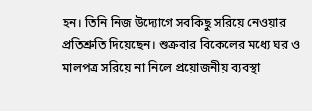হন। তিনি নিজ উদ্যোগে সবকিছু সরিয়ে নেওয়ার প্রতিশ্রুতি দিয়েছেন। শুক্রবার বিকেলের মধ্যে ঘর ও মালপত্র সরিয়ে না নিলে প্রয়োজনীয় ব্যবস্থা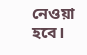নেওয়া হবে।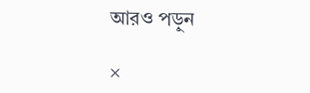আরও পড়ুন

×